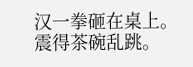汉一拳砸在桌上。
震得茶碗乱跳。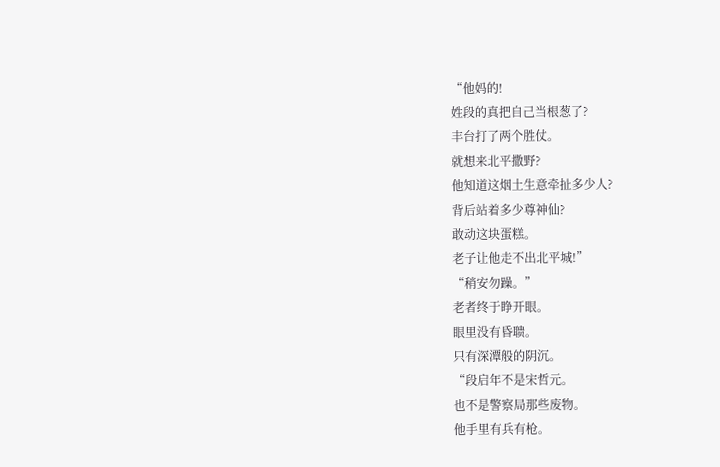“他妈的!
姓段的真把自己当根葱了?
丰台打了两个胜仗。
就想来北平撒野?
他知道这烟土生意牵扯多少人?
背后站着多少尊神仙?
敢动这块蛋糕。
老子让他走不出北平城!”
“稍安勿躁。”
老者终于睁开眼。
眼里没有昏聩。
只有深潭般的阴沉。
“段启年不是宋哲元。
也不是警察局那些废物。
他手里有兵有枪。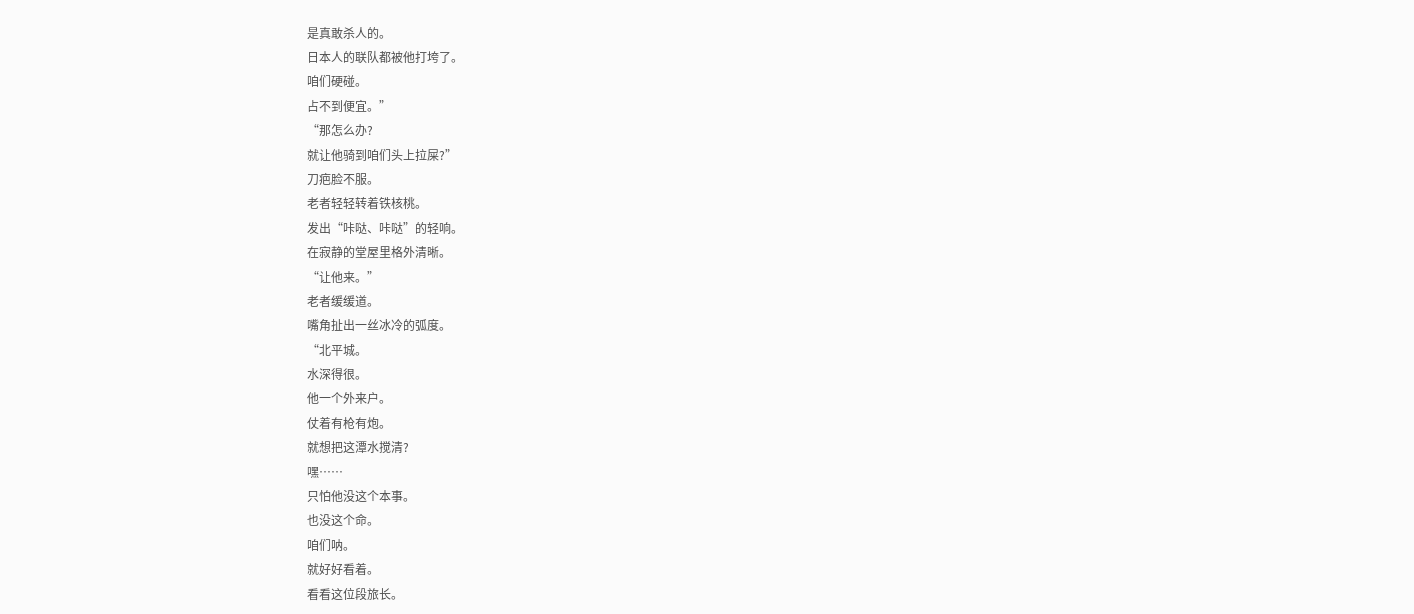是真敢杀人的。
日本人的联队都被他打垮了。
咱们硬碰。
占不到便宜。”
“那怎么办?
就让他骑到咱们头上拉屎?”
刀疤脸不服。
老者轻轻转着铁核桃。
发出“咔哒、咔哒”的轻响。
在寂静的堂屋里格外清晰。
“让他来。”
老者缓缓道。
嘴角扯出一丝冰冷的弧度。
“北平城。
水深得很。
他一个外来户。
仗着有枪有炮。
就想把这潭水搅清?
嘿……
只怕他没这个本事。
也没这个命。
咱们呐。
就好好看着。
看看这位段旅长。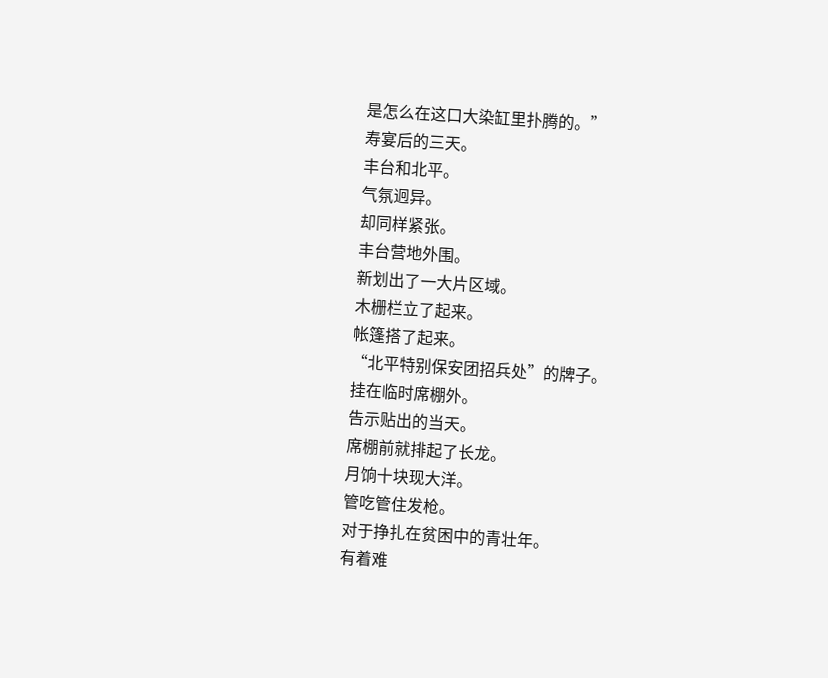是怎么在这口大染缸里扑腾的。”
寿宴后的三天。
丰台和北平。
气氛迥异。
却同样紧张。
丰台营地外围。
新划出了一大片区域。
木栅栏立了起来。
帐篷搭了起来。
“北平特别保安团招兵处”的牌子。
挂在临时席棚外。
告示贴出的当天。
席棚前就排起了长龙。
月饷十块现大洋。
管吃管住发枪。
对于挣扎在贫困中的青壮年。
有着难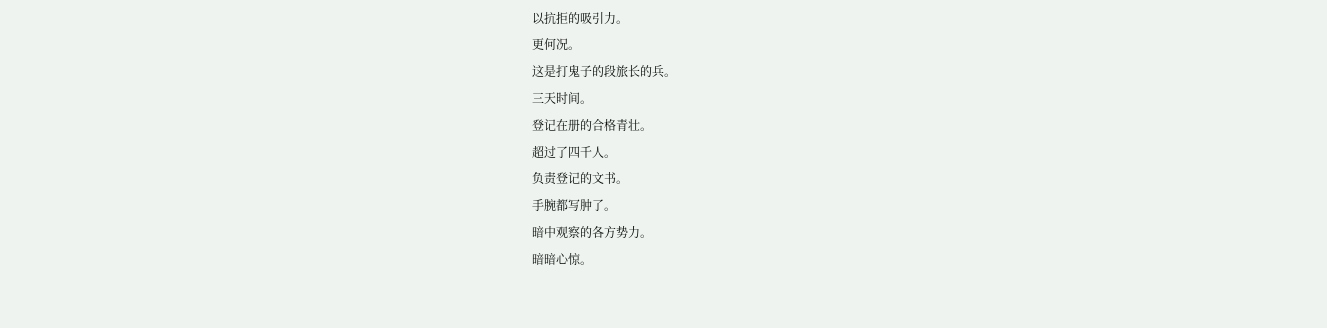以抗拒的吸引力。
更何况。
这是打鬼子的段旅长的兵。
三天时间。
登记在册的合格青壮。
超过了四千人。
负责登记的文书。
手腕都写肿了。
暗中观察的各方势力。
暗暗心惊。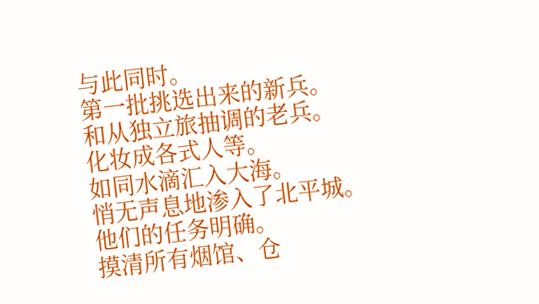与此同时。
第一批挑选出来的新兵。
和从独立旅抽调的老兵。
化妆成各式人等。
如同水滴汇入大海。
悄无声息地渗入了北平城。
他们的任务明确。
摸清所有烟馆、仓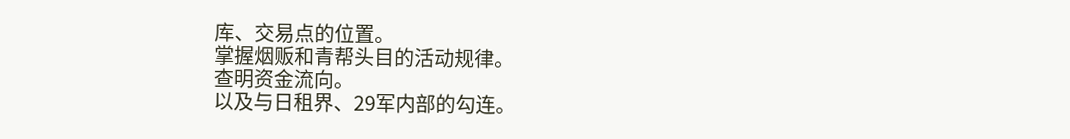库、交易点的位置。
掌握烟贩和青帮头目的活动规律。
查明资金流向。
以及与日租界、29军内部的勾连。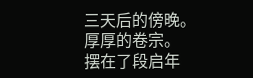三天后的傍晚。
厚厚的卷宗。
摆在了段启年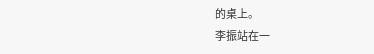的桌上。
李振站在一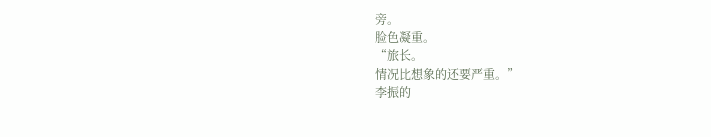旁。
脸色凝重。
“旅长。
情况比想象的还要严重。”
李振的